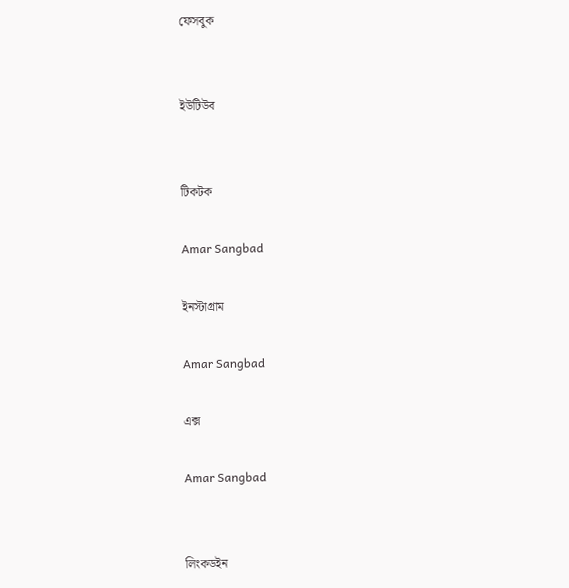ফেসবুক


ইউটিউব


টিকটক

Amar Sangbad

ইনস্টাগ্রাম

Amar Sangbad

এক্স

Amar Sangbad


লিংকডইন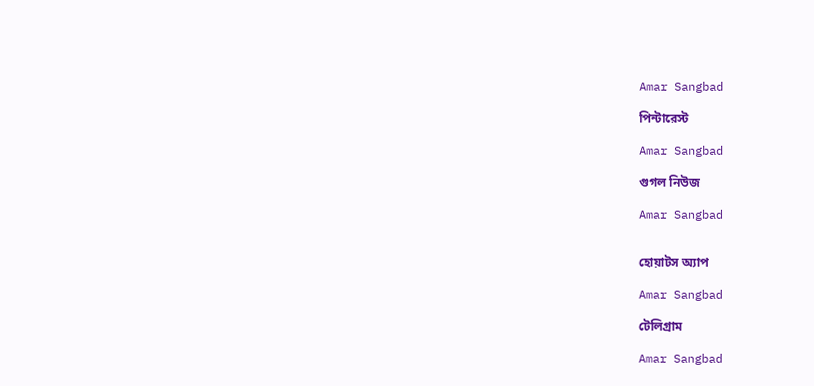Amar Sangbad

পিন্টারেস্ট

Amar Sangbad

গুগল নিউজ

Amar Sangbad


হোয়াটস অ্যাপ

Amar Sangbad

টেলিগ্রাম

Amar Sangbad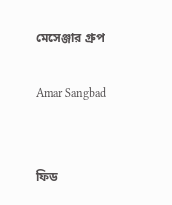মেসেঞ্জার গ্রুপ

Amar Sangbad


ফিড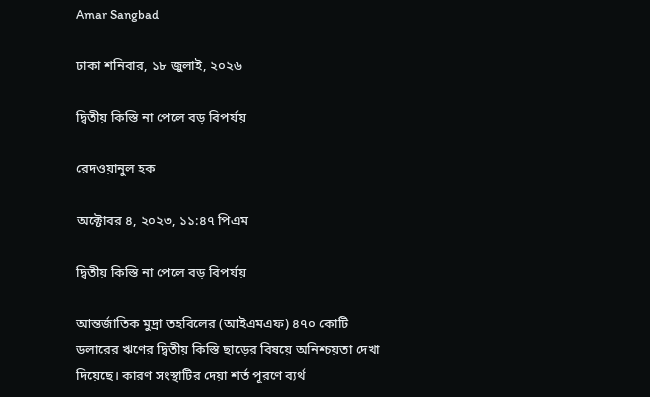Amar Sangbad

ঢাকা শনিবার, ১৮ জুলাই, ২০২৬

দ্বিতীয় কিস্তি না পেলে বড় বিপর্যয়

রেদওয়ানুল হক

অক্টোবর ৪, ২০২৩, ১১:৪৭ পিএম

দ্বিতীয় কিস্তি না পেলে বড় বিপর্যয়

আন্তর্জাতিক মুদ্রা তহবিলের (আইএমএফ) ৪৭০ কোটি ডলারের ঋণের দ্বিতীয় কিস্তি ছাড়ের বিষয়ে অনিশ্চয়তা দেখা দিয়েছে। কারণ সংস্থাটির দেয়া শর্ত পূরণে ব্যর্থ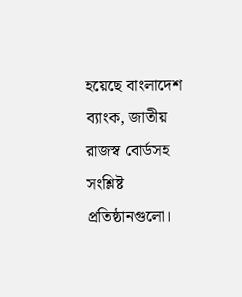হয়েছে বাংলাদেশ ব্যাংক, জাতীয় রাজস্ব বোর্ডসহ সংশ্লিষ্ট প্রতিষ্ঠানগুলো।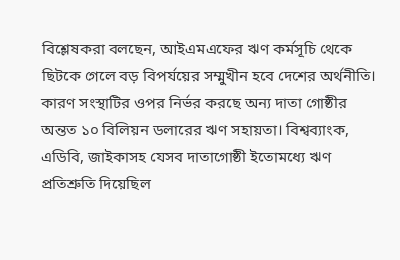বিশ্লেষকরা বলছেন, আইএমএফের ঋণ কর্মসূচি থেকে ছিটকে গেলে বড় বিপর্যয়ের সম্মুখীন হবে দেশের অর্থনীতি। কারণ সংস্থাটির ওপর নির্ভর করছে অন্য দাতা গোষ্ঠীর অন্তত ১০ বিলিয়ন ডলারের ঋণ সহায়তা। বিশ্বব্যাংক, এডিবি, জাইকাসহ যেসব দাতাগোষ্ঠী ইতোমধ্যে ঋণ প্রতিশ্রুতি দিয়েছিল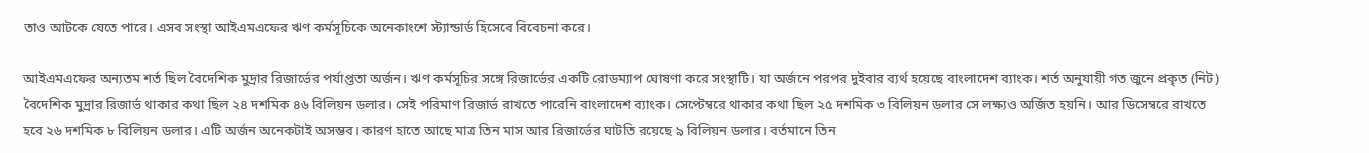তাও আটকে যেতে পারে। এসব সংস্থা আইএমএফের ঋণ কর্মসূচিকে অনেকাংশে স্ট্যান্ডার্ড হিসেবে বিবেচনা করে।

আইএমএফের অন্যতম শর্ত ছিল বৈদেশিক মুদ্রার রিজার্ভের পর্যাপ্ততা অর্জন। ঋণ কর্মসূচির সঙ্গে রিজার্ভের একটি রোডম্যাপ ঘোষণা করে সংস্থাটি। যা অর্জনে পরপর দুইবার ব্যর্থ হয়েছে বাংলাদেশ ব্যাংক। শর্ত অনুযায়ী গত জুনে প্রকৃত (নিট) বৈদেশিক মুদ্রার রিজার্ভ থাকার কথা ছিল ২৪ দশমিক ৪৬ বিলিয়ন ডলার। সেই পরিমাণ রিজার্ভ রাখতে পারেনি বাংলাদেশ ব্যাংক। সেপ্টেম্বরে থাকার কথা ছিল ২৫ দশমিক ৩ বিলিয়ন ডলার সে লক্ষ্যও অর্জিত হয়নি। আর ডিসেম্বরে রাখতে হবে ২৬ দশমিক ৮ বিলিয়ন ডলার। এটি অর্জন অনেকটাই অসম্ভব। কারণ হাতে আছে মাত্র তিন মাস আর রিজার্ভের ঘাটতি রয়েছে ৯ বিলিয়ন ডলার। বর্তমানে তিন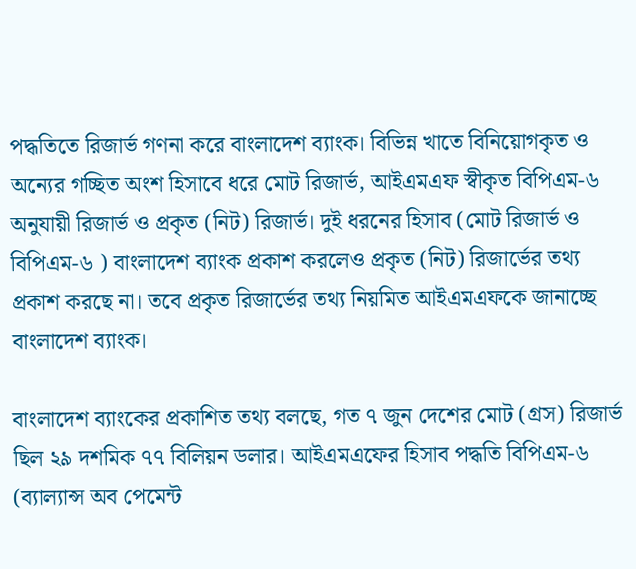পদ্ধতিতে রিজার্ভ গণনা করে বাংলাদেশ ব্যাংক। বিভিন্ন খাতে বিনিয়োগকৃত ও অন্যের গচ্ছিত অংশ হিসাবে ধরে মোট রিজার্ভ, আইএমএফ স্বীকৃত বিপিএম-৬ অনুযায়ী রিজার্ভ ও প্রকৃত (নিট) রিজার্ভ। দুই ধরনের হিসাব (মোট রিজার্ভ ও বিপিএম-৬ ) বাংলাদেশ ব্যাংক প্রকাশ করলেও প্রকৃত (নিট) রিজার্ভের তথ্য প্রকাশ করছে না। তবে প্রকৃত রিজার্ভের তথ্য নিয়মিত আইএমএফকে জানাচ্ছে বাংলাদেশ ব্যাংক।

বাংলাদেশ ব্যাংকের প্রকাশিত তথ্য বলছে, গত ৭ জুন দেশের মোট (গ্রস) রিজার্ভ ছিল ২৯ দশমিক ৭৭ বিলিয়ন ডলার। আইএমএফের হিসাব পদ্ধতি বিপিএম-৬ (ব্যাল্যান্স অব পেমেন্ট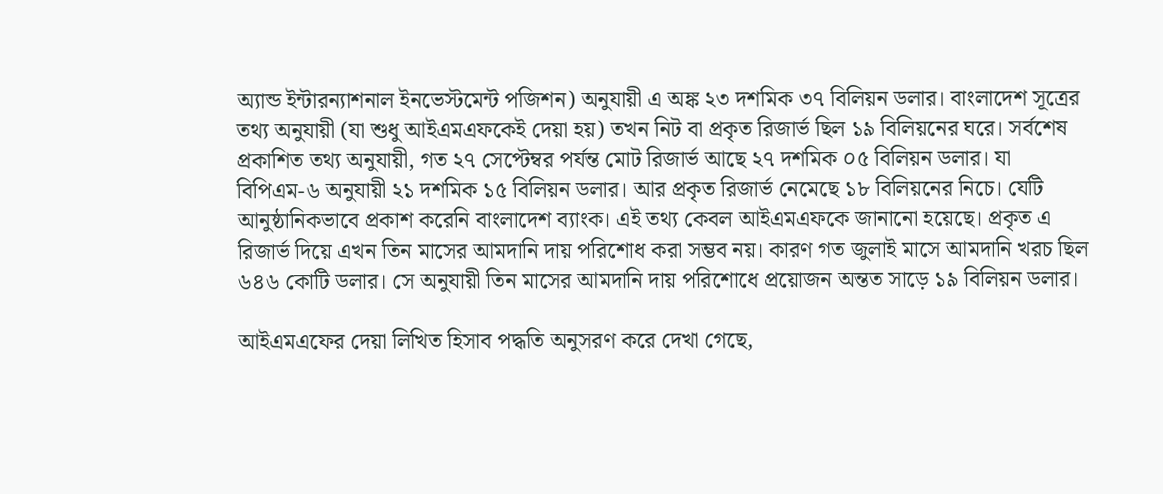অ্যান্ড ইন্টারন্যাশনাল ইনভেস্টমেন্ট পজিশন) অনুযায়ী এ অঙ্ক ২৩ দশমিক ৩৭ বিলিয়ন ডলার। বাংলাদেশ সূত্রের তথ্য অনুযায়ী (যা শুধু আইএমএফকেই দেয়া হয়) তখন নিট বা প্রকৃত রিজার্ভ ছিল ১৯ বিলিয়নের ঘরে। সর্বশেষ প্রকাশিত তথ্য অনুযায়ী, গত ২৭ সেপ্টেম্বর পর্যন্ত মোট রিজার্ভ আছে ২৭ দশমিক ০৫ বিলিয়ন ডলার। যা বিপিএম-৬ অনুযায়ী ২১ দশমিক ১৫ বিলিয়ন ডলার। আর প্রকৃত রিজার্ভ নেমেছে ১৮ বিলিয়নের নিচে। যেটি আনুষ্ঠানিকভাবে প্রকাশ করেনি বাংলাদেশ ব্যাংক। এই তথ্য কেবল আইএমএফকে জানানো হয়েছে। প্রকৃত এ রিজার্ভ দিয়ে এখন তিন মাসের আমদানি দায় পরিশোধ করা সম্ভব নয়। কারণ গত জুলাই মাসে আমদানি খরচ ছিল ৬৪৬ কোটি ডলার। সে অনুযায়ী তিন মাসের আমদানি দায় পরিশোধে প্রয়োজন অন্তত সাড়ে ১৯ বিলিয়ন ডলার।

আইএমএফের দেয়া লিখিত হিসাব পদ্ধতি অনুসরণ করে দেখা গেছে,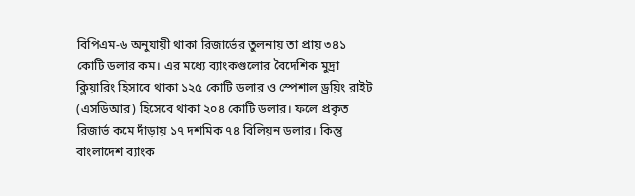বিপিএম-৬ অনুযায়ী থাকা রিজার্ভের তুলনায় তা প্রায় ৩৪১ কোটি ডলার কম। এর মধ্যে ব্যাংকগুলোর বৈদেশিক মুদ্রা ক্লিয়ারিং হিসাবে থাকা ১২৫ কোটি ডলার ও স্পেশাল ড্রয়িং রাইট (এসডিআর) হিসেবে থাকা ২০৪ কোটি ডলার। ফলে প্রকৃত রিজার্ভ কমে দাঁড়ায় ১৭ দশমিক ৭৪ বিলিয়ন ডলার। কিন্তু বাংলাদেশ ব্যাংক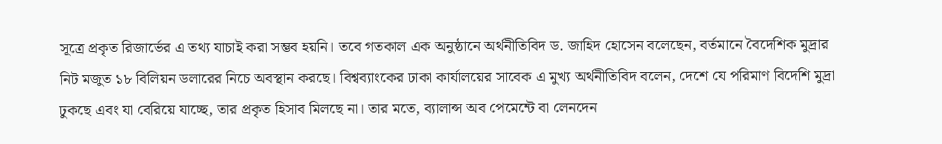সূত্রে প্রকৃত রিজার্ভের এ তথ্য যাচাই করা সম্ভব হয়নি। তবে গতকাল এক অনুষ্ঠানে অর্থনীতিবিদ ড. জাহিদ হোসেন বলেছেন, বর্তমানে বৈদেশিক মুদ্রার নিট মজুত ১৮ বিলিয়ন ডলারের নিচে অবস্থান করছে। বিশ্বব্যাংকের ঢাকা কার্যালয়ের সাবেক এ মুখ্য অর্থনীতিবিদ বলেন, দেশে যে পরিমাণ বিদেশি মুদ্রা ঢুকছে এবং যা বেরিয়ে যাচ্ছে, তার প্রকৃত হিসাব মিলছে না। তার মতে, ব্যালান্স অব পেমেন্টে বা লেনদেন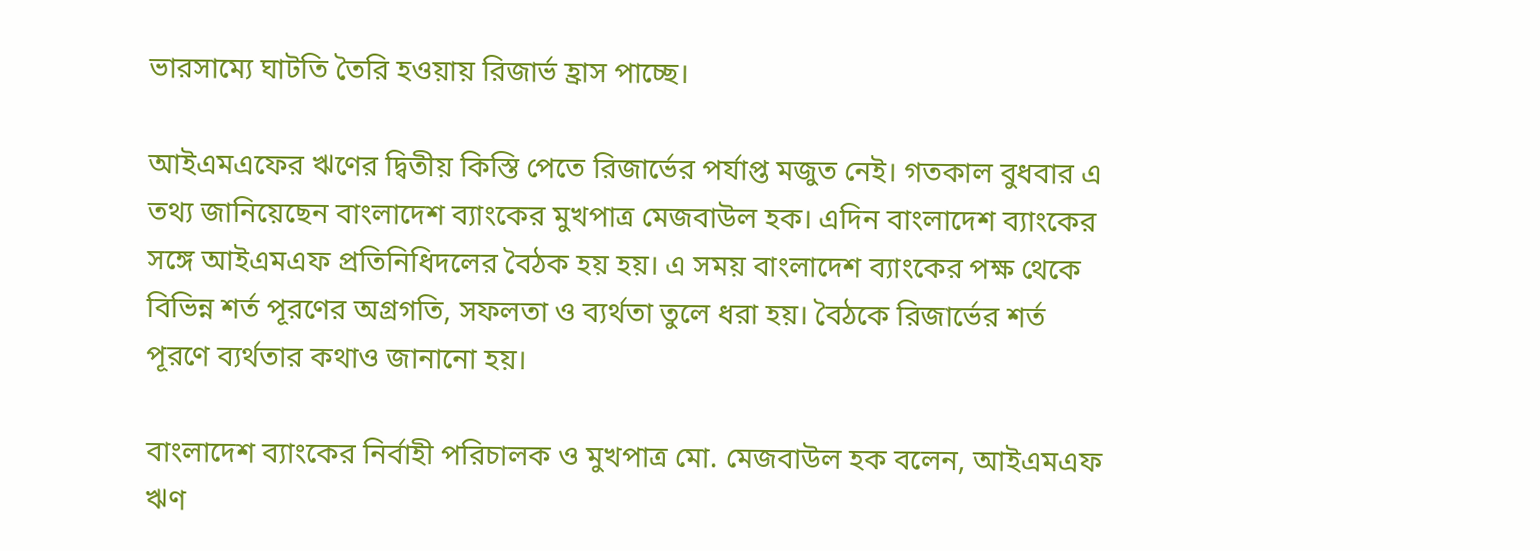ভারসাম্যে ঘাটতি তৈরি হওয়ায় রিজার্ভ হ্রাস পাচ্ছে।

আইএমএফের ঋণের দ্বিতীয় কিস্তি পেতে রিজার্ভের পর্যাপ্ত মজুত নেই। গতকাল বুধবার এ তথ্য জানিয়েছেন বাংলাদেশ ব্যাংকের মুখপাত্র মেজবাউল হক। এদিন বাংলাদেশ ব্যাংকের সঙ্গে আইএমএফ প্রতিনিধিদলের বৈঠক হয় হয়। এ সময় বাংলাদেশ ব্যাংকের পক্ষ থেকে বিভিন্ন শর্ত পূরণের অগ্রগতি, সফলতা ও ব্যর্থতা তুলে ধরা হয়। বৈঠকে রিজার্ভের শর্ত পূরণে ব্যর্থতার কথাও জানানো হয়।

বাংলাদেশ ব্যাংকের নির্বাহী পরিচালক ও মুখপাত্র মো. মেজবাউল হক বলেন, আইএমএফ ঋণ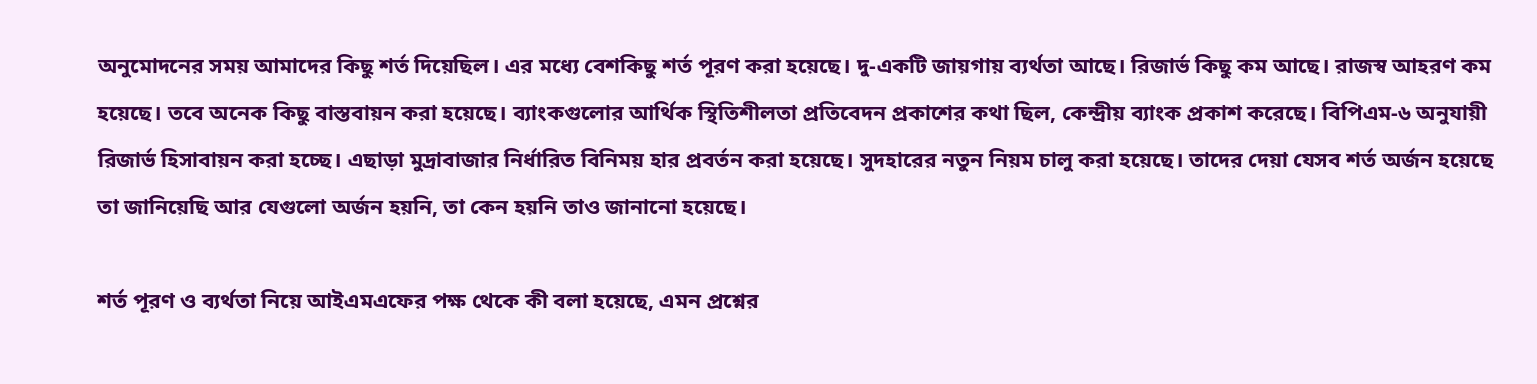অনুমোদনের সময় আমাদের কিছু শর্ত দিয়েছিল। এর মধ্যে বেশকিছু শর্ত পূরণ করা হয়েছে। দু-একটি জায়গায় ব্যর্থতা আছে। রিজার্ভ কিছু কম আছে। রাজস্ব আহরণ কম হয়েছে। তবে অনেক কিছু বাস্তবায়ন করা হয়েছে। ব্যাংকগুলোর আর্থিক স্থিতিশীলতা প্রতিবেদন প্রকাশের কথা ছিল, কেন্দ্রীয় ব্যাংক প্রকাশ করেছে। বিপিএম-৬ অনুযায়ী রিজার্ভ হিসাবায়ন করা হচ্ছে। এছাড়া মুদ্রাবাজার নির্ধারিত বিনিময় হার প্রবর্তন করা হয়েছে। সুদহারের নতুন নিয়ম চালু করা হয়েছে। তাদের দেয়া যেসব শর্ত অর্জন হয়েছে তা জানিয়েছি আর যেগুলো অর্জন হয়নি, তা কেন হয়নি তাও জানানো হয়েছে।

শর্ত পূরণ ও ব্যর্থতা নিয়ে আইএমএফের পক্ষ থেকে কী বলা হয়েছে, এমন প্রশ্নের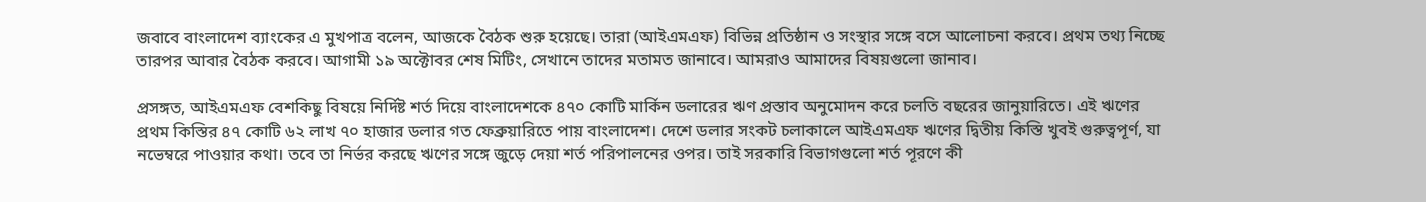জবাবে বাংলাদেশ ব্যাংকের এ মুখপাত্র বলেন, আজকে বৈঠক শুরু হয়েছে। তারা (আইএমএফ) বিভিন্ন প্রতিষ্ঠান ও সংস্থার সঙ্গে বসে আলোচনা করবে। প্রথম তথ্য নিচ্ছে তারপর আবার বৈঠক করবে। আগামী ১৯ অক্টোবর শেষ মিটিং, সেখানে তাদের মতামত জানাবে। আমরাও আমাদের বিষয়গুলো জানাব।

প্রসঙ্গত, আইএমএফ বেশকিছু বিষয়ে নির্দিষ্ট শর্ত দিয়ে বাংলাদেশকে ৪৭০ কোটি মার্কিন ডলারের ঋণ প্রস্তাব অনুমোদন করে চলতি বছরের জানুয়ারিতে। এই ঋণের প্রথম কিস্তির ৪৭ কোটি ৬২ লাখ ৭০ হাজার ডলার গত ফেব্রুয়ারিতে পায় বাংলাদেশ। দেশে ডলার সংকট চলাকালে আইএমএফ ঋণের দ্বিতীয় কিস্তি খুবই গুরুত্বপূর্ণ, যা নভেম্বরে পাওয়ার কথা। তবে তা নির্ভর করছে ঋণের সঙ্গে জুড়ে দেয়া শর্ত পরিপালনের ওপর। তাই সরকারি বিভাগগুলো শর্ত পূরণে কী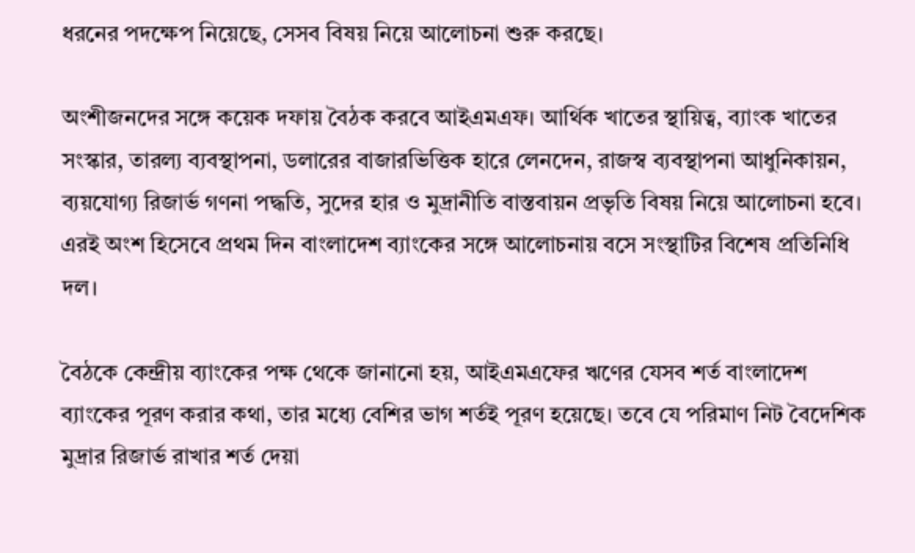ধরনের পদক্ষেপ নিয়েছে, সেসব বিষয় নিয়ে আলোচনা শুরু করছে।

অংশীজনদের সঙ্গে কয়েক দফায় বৈঠক করবে আইএমএফ। আর্থিক খাতের স্থায়িত্ব, ব্যাংক খাতের সংস্কার, তারল্য ব্যবস্থাপনা, ডলারের বাজারভিত্তিক হারে লেনদেন, রাজস্ব ব্যবস্থাপনা আধুনিকায়ন, ব্যয়যোগ্য রিজার্ভ গণনা পদ্ধতি, সুদের হার ও মুদ্রানীতি বাস্তবায়ন প্রভৃতি বিষয় নিয়ে আলোচনা হবে। এরই অংশ হিসেবে প্রথম দিন বাংলাদেশ ব্যাংকের সঙ্গে আলোচনায় বসে সংস্থাটির বিশেষ প্রতিনিধি দল।

বৈঠকে কেন্দ্রীয় ব্যাংকের পক্ষ থেকে জানানো হয়, আইএমএফের ঋণের যেসব শর্ত বাংলাদেশ ব্যাংকের পূরণ করার কথা, তার মধ্যে বেশির ভাগ শর্তই পূরণ হয়েছে। তবে যে পরিমাণ নিট বৈদেশিক মুদ্রার রিজার্ভ রাখার শর্ত দেয়া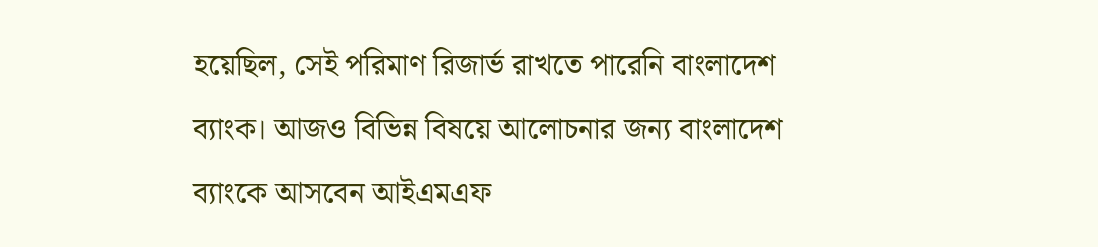হয়েছিল, সেই পরিমাণ রিজার্ভ রাখতে পারেনি বাংলাদেশ ব্যাংক। আজও বিভিন্ন বিষয়ে আলোচনার জন্য বাংলাদেশ ব্যাংকে আসবেন আইএমএফ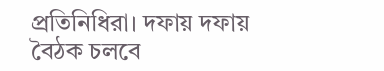প্রতিনিধিরা। দফায় দফায় বৈঠক চলবে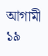আগামী ১৯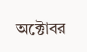অক্টোবর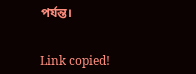পর্যন্ত।


Link copied!